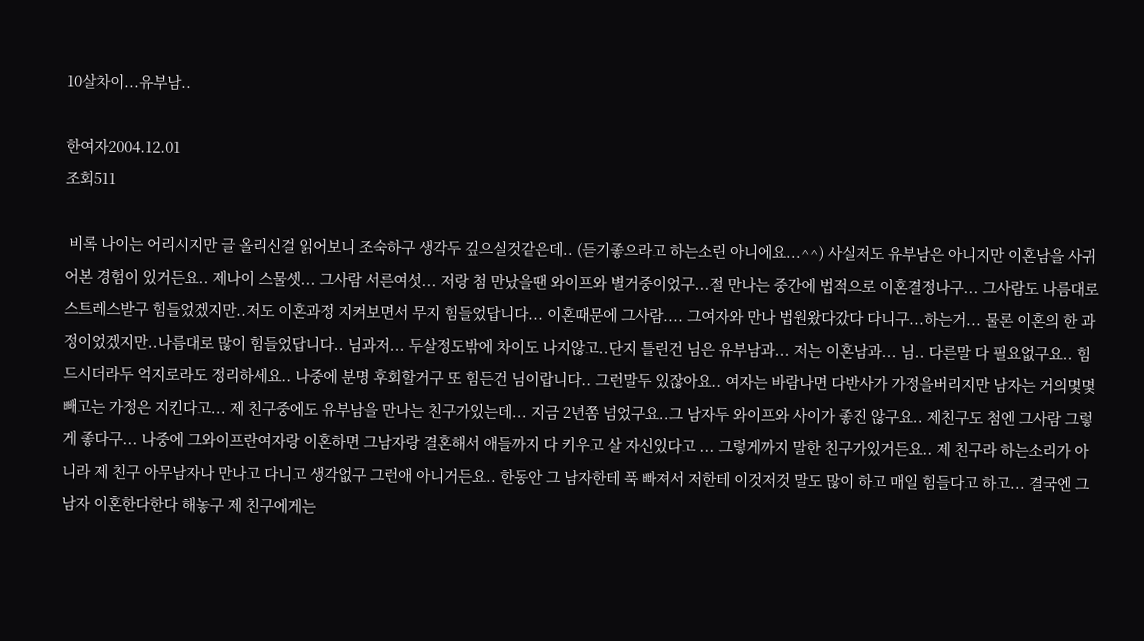10살차이...유부남..

한여자2004.12.01
조회511

 비록 나이는 어리시지만 글 올리신걸 읽어보니 조숙하구 생각두 깊으실것같은데.. (듣기좋으라고 하는소린 아니에요...^^) 사실저도 유부남은 아니지만 이혼남을 사귀어본 경험이 있거든요.. 제나이 스물셋... 그사람 서른여섯... 저랑 첨 만났을땐 와이프와 별거중이었구...절 만나는 중간에 법적으로 이혼결정나구... 그사람도 나름대로 스트레스받구 힘들었겠지만..저도 이혼과정 지켜보면서 무지 힘들었답니다... 이혼때문에 그사람.... 그여자와 만나 법원왔다갔다 다니구...하는거... 물론 이혼의 한 과정이었겠지만..나름대로 많이 힘들었답니다.. 님과저... 두살정도밖에 차이도 나지않고..단지 틀린건 님은 유부남과... 저는 이혼남과... 님.. 다른말 다 필요없구요.. 힘드시더라두 억지로라도 정리하세요.. 나중에 분명 후회할거구 또 힘든건 님이랍니다.. 그런말두 있잖아요.. 여자는 바람나면 다반사가 가정을버리지만 남자는 거의몇몇빼고는 가정은 지킨다고... 제 친구중에도 유부남을 만나는 친구가있는데... 지금 2년쫌 넘었구요..그 남자두 와이프와 사이가 좋진 않구요.. 제친구도 첨엔 그사람 그렇게 좋다구... 나중에 그와이프란여자랑 이혼하면 그남자랑 결혼해서 애들까지 다 키우고 살 자신있다고 ... 그렇게까지 말한 친구가있거든요.. 제 친구라 하는소리가 아니라 제 친구 아무남자나 만나고 다니고 생각없구 그런애 아니거든요.. 한동안 그 남자한테 푹 빠져서 저한테 이것저것 말도 많이 하고 매일 힘들다고 하고... 결국엔 그남자 이혼한다한다 해놓구 제 친구에게는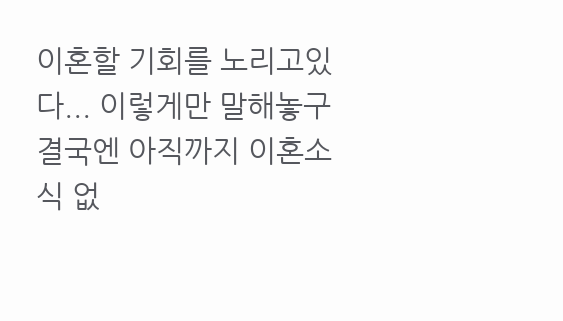이혼할 기회를 노리고있다... 이렇게만 말해놓구 결국엔 아직까지 이혼소식 없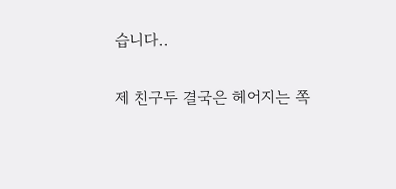습니다..

제 친구두 결국은 헤어지는 쪽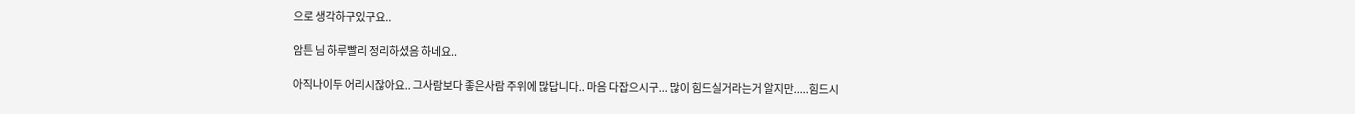으로 생각하구있구요..

암튼 님 하루빨리 정리하셨음 하네요..

아직나이두 어리시잖아요.. 그사람보다 좋은사람 주위에 많답니다.. 마음 다잡으시구... 많이 힘드실거라는거 알지만.....힘드시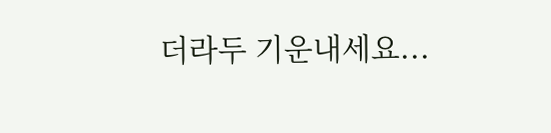더라두 기운내세요...